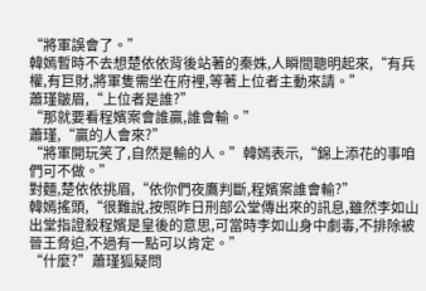“將軍誤會了。”
韓嫣暫時不去想楚依依背後站著的秦姝,人瞬間聰明起來,“有兵權,有巨財,將軍隻需坐在府裡,等著上位者主動來請。”
蕭瑾皺眉,“上位者是誰?”
“那就要看程嬪案會誰贏,誰會輸。”
蕭瑾,“贏的人會來?”
“將軍開玩笑了,自然是輸的人。”韓嫣表示,“錦上添花的事咱們可不做。”
對麵,楚依依挑眉,“依你們夜鷹判斷,程嬪案誰會輸?”
韓嫣搖頭,“很難說,按照昨日刑部公堂傳出來的訊息,雖然李如山出堂指證殺程嬪是皇後的意思,可當時李如山身中劇毒,不排除被晉王脅迫,不過有一點可以肯定。”
“什麼?”蕭瑾狐疑問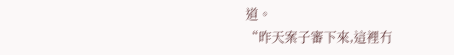道。
“昨天案子審下來,這裡冇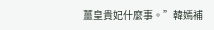薑皇貴妃什麼事。”韓嫣補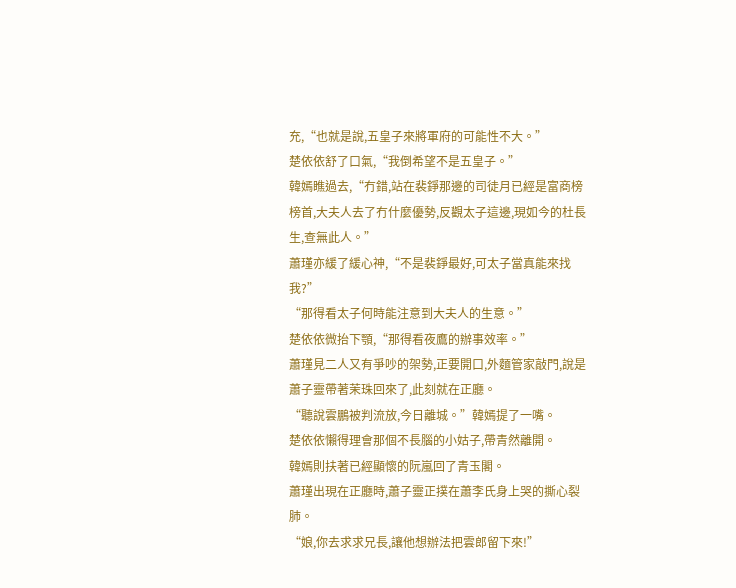充,“也就是說,五皇子來將軍府的可能性不大。”
楚依依舒了口氣,“我倒希望不是五皇子。”
韓嫣瞧過去,“冇錯,站在裴錚那邊的司徒月已經是富商榜榜首,大夫人去了冇什麼優勢,反觀太子這邊,現如今的杜長生,查無此人。”
蕭瑾亦緩了緩心神,“不是裴錚最好,可太子當真能來找我?”
“那得看太子何時能注意到大夫人的生意。”
楚依依微抬下顎,“那得看夜鷹的辦事效率。”
蕭瑾見二人又有爭吵的架勢,正要開口,外麵管家敲門,說是蕭子靈帶著茉珠回來了,此刻就在正廳。
“聽說雲鵬被判流放,今日離城。”韓嫣提了一嘴。
楚依依懶得理會那個不長腦的小姑子,帶青然離開。
韓嫣則扶著已經顯懷的阮嵐回了青玉閣。
蕭瑾出現在正廳時,蕭子靈正撲在蕭李氏身上哭的撕心裂肺。
“娘,你去求求兄長,讓他想辦法把雲郎留下來!”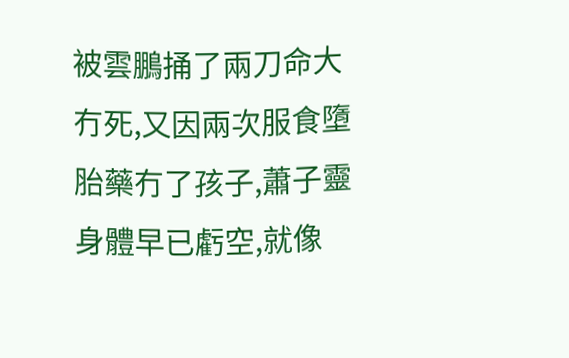被雲鵬捅了兩刀命大冇死,又因兩次服食墮胎藥冇了孩子,蕭子靈身體早已虧空,就像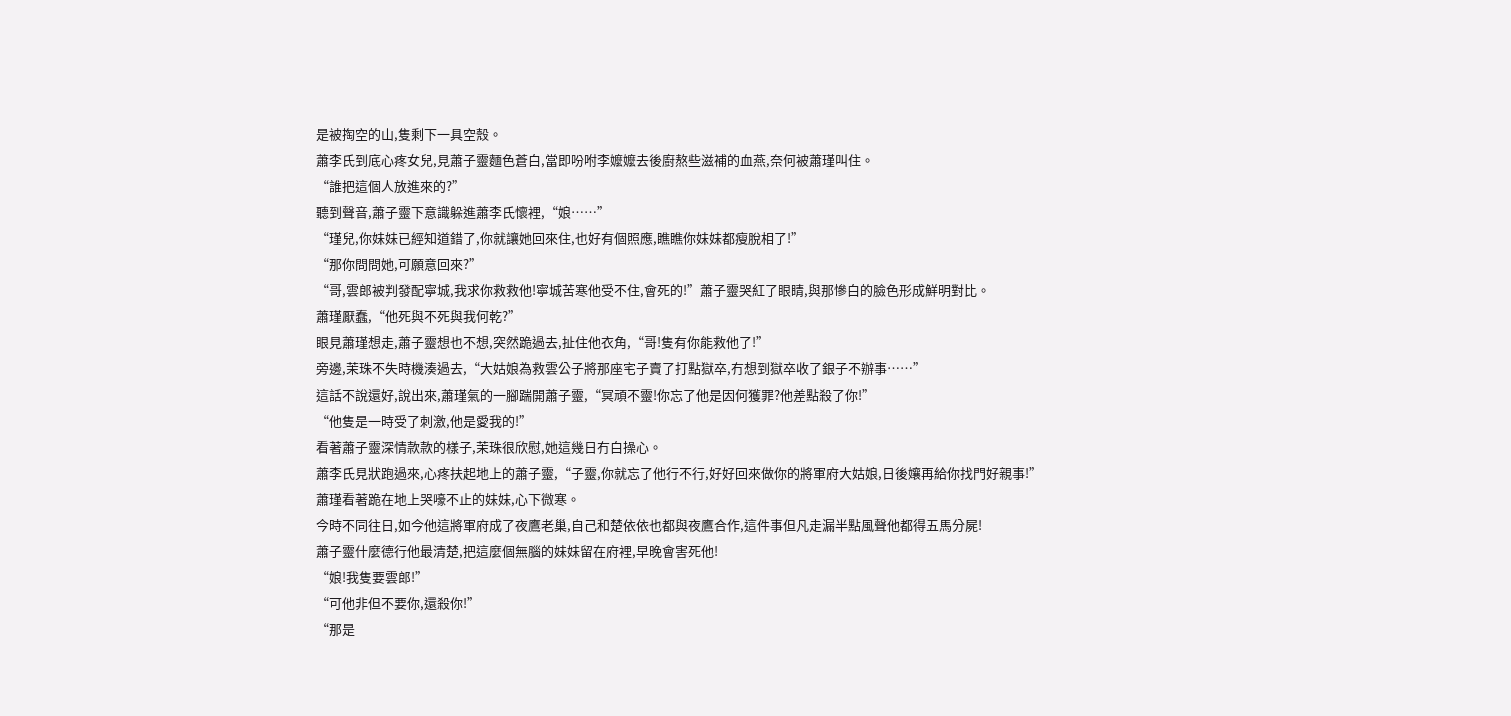是被掏空的山,隻剩下一具空殼。
蕭李氏到底心疼女兒,見蕭子靈麵色蒼白,當即吩咐李嬤嬤去後廚熬些滋補的血燕,奈何被蕭瑾叫住。
“誰把這個人放進來的?”
聽到聲音,蕭子靈下意識躲進蕭李氏懷裡,“娘……”
“瑾兒,你妹妹已經知道錯了,你就讓她回來住,也好有個照應,瞧瞧你妹妹都瘦脫相了!”
“那你問問她,可願意回來?”
“哥,雲郎被判發配寧城,我求你救救他!寧城苦寒他受不住,會死的!”蕭子靈哭紅了眼睛,與那慘白的臉色形成鮮明對比。
蕭瑾厭蠢,“他死與不死與我何乾?”
眼見蕭瑾想走,蕭子靈想也不想,突然跪過去,扯住他衣角,“哥!隻有你能救他了!”
旁邊,茉珠不失時機湊過去,“大姑娘為救雲公子將那座宅子賣了打點獄卒,冇想到獄卒收了銀子不辦事……”
這話不說還好,說出來,蕭瑾氣的一腳踹開蕭子靈,“冥頑不靈!你忘了他是因何獲罪?他差點殺了你!”
“他隻是一時受了刺激,他是愛我的!”
看著蕭子靈深情款款的樣子,茉珠很欣慰,她這幾日冇白操心。
蕭李氏見狀跑過來,心疼扶起地上的蕭子靈,“子靈,你就忘了他行不行,好好回來做你的將軍府大姑娘,日後孃再給你找門好親事!”
蕭瑾看著跪在地上哭嚎不止的妹妹,心下微寒。
今時不同往日,如今他這將軍府成了夜鷹老巢,自己和楚依依也都與夜鷹合作,這件事但凡走漏半點風聲他都得五馬分屍!
蕭子靈什麼德行他最清楚,把這麼個無腦的妹妹留在府裡,早晚會害死他!
“娘!我隻要雲郎!”
“可他非但不要你,還殺你!”
“那是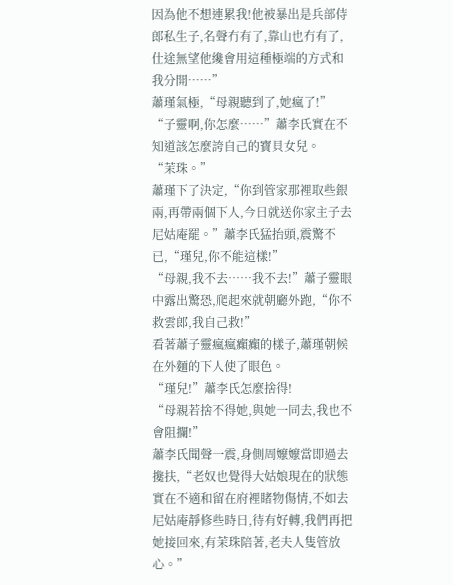因為他不想連累我!他被暴出是兵部侍郎私生子,名聲冇有了,靠山也冇有了,仕途無望他纔會用這種極端的方式和我分開……”
蕭瑾氣極,“母親聽到了,她瘋了!”
“子靈啊,你怎麼……”蕭李氏實在不知道該怎麼誇自己的寶貝女兒。
“茉珠。”
蕭瑾下了決定,“你到管家那裡取些銀兩,再帶兩個下人,今日就送你家主子去尼姑庵罷。”蕭李氏猛抬頭,震驚不已,“瑾兒,你不能這樣!”
“母親,我不去……我不去!”蕭子靈眼中露出驚恐,爬起來就朝廳外跑,“你不救雲郎,我自己救!”
看著蕭子靈瘋瘋癲癲的樣子,蕭瑾朝候在外麵的下人使了眼色。
“瑾兒!”蕭李氏怎麼捨得!
“母親若捨不得她,與她一同去,我也不會阻攔!”
蕭李氏聞聲一震,身側周嬤嬤當即過去攙扶,“老奴也覺得大姑娘現在的狀態實在不適和留在府裡睹物傷情,不如去尼姑庵靜修些時日,待有好轉,我們再把她接回來,有茉珠陪著,老夫人隻管放心。”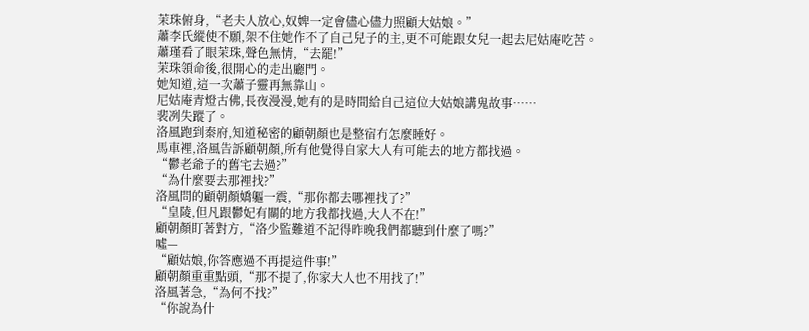茉珠俯身,“老夫人放心,奴婢一定會儘心儘力照顧大姑娘。”
蕭李氏縱使不願,架不住她作不了自己兒子的主,更不可能跟女兒一起去尼姑庵吃苦。
蕭瑾看了眼茉珠,聲色無情,“去罷!”
茉珠領命後,很開心的走出廳門。
她知道,這一次蕭子靈再無靠山。
尼姑庵青燈古佛,長夜漫漫,她有的是時間給自己這位大姑娘講鬼故事……
裴冽失蹤了。
洛風跑到秦府,知道秘密的顧朝顏也是整宿冇怎麼睡好。
馬車裡,洛風告訴顧朝顏,所有他覺得自家大人有可能去的地方都找過。
“鬱老爺子的舊宅去過?”
“為什麼要去那裡找?”
洛風問的顧朝顏嬌軀一震,“那你都去哪裡找了?”
“皇陵,但凡跟鬱妃有關的地方我都找過,大人不在!”
顧朝顏盯著對方,“洛少監難道不記得昨晚我們都聽到什麼了嗎?”
噓—
“顧姑娘,你答應過不再提這件事!”
顧朝顏重重點頭,“那不提了,你家大人也不用找了!”
洛風著急,“為何不找?”
“你說為什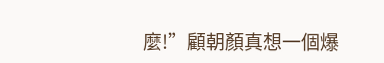麼!”顧朝顏真想一個爆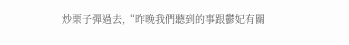炒栗子彈過去,“昨晚我們聽到的事跟鬱妃有關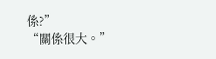係?”
“關係很大。”